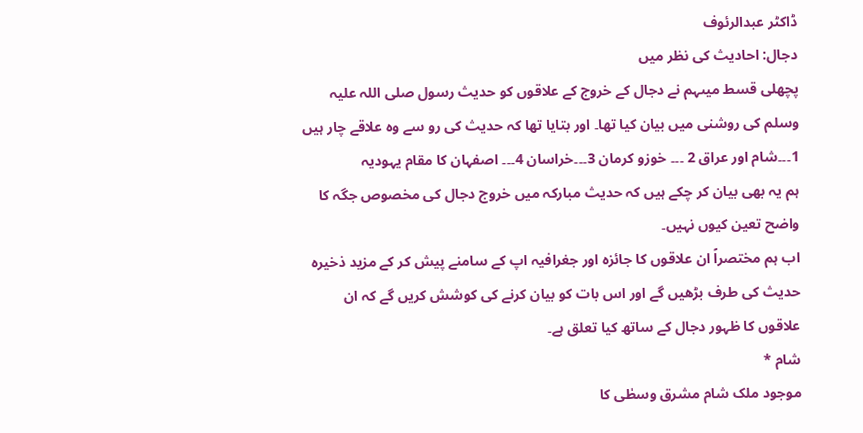ڈاکٹر عبدالرئوف
دجال: احادیث کی نظر میں
پچھلی قسط میںہم نے دجال کے خروج کے علاقوں کو حدیث رسول صلی اللہ علیہ وسلم کی روشنی میں بیان کیا تھا۔ اور بتایا تھا کہ حدیث کی رو سے وہ علاقے چار ہیں
1۔۔۔شام اور عراق 2 ۔۔۔ خوزو کرمان 3۔۔۔خراسان 4۔۔۔ اصفہان کا مقام یہودیہ
ہم یہ بھی بیان کر چکے ہیں کہ حدیث مبارکہ میں خروج دجال کی مخصوص جگہ کا واضح تعین کیوں نہیں۔
اب ہم مختصراً ان علاقوں کا جائزہ اور جغرافیہ اپ کے سامنے پیش کر کے مزید ذخیرہ حدیث کی طرف بڑھیں گے اور اس بات کو بیان کرنے کی کوشش کریں گے کہ ان علاقوں کا ظہور دجال کے ساتھ کیا تعلق ہے۔
شام *
موجود ملک شام مشرق وسطٰی کا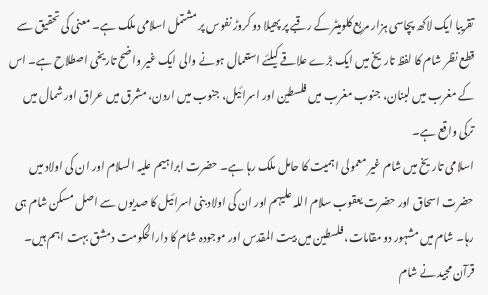تقریبا ایک لاکھ پچاسی ہزار مربع کلومیٹر کے رقبے پر پھیلا دو کروڑ نفوس پر مشتمل اسلامی ملک ہے۔ معنی کی تحقیق سے قطع نظر شام کا لفظ تاریخ میں ایک بڑے علاقے کیلئے استعمال ہونے والی ایک غیر واضح تاریخی اصطلاح ہے۔ اس کے مغرب میں لبنان، جنوب مغرب میں فلسطین اور اسرائیل، جنوب میں اردن، مشرق میں عراق اور شمال میں ترکی واقع ہے۔
اسلامی تاریخ میں شام غیر معمولی اہمیت کا حامل ملک رہا ہے۔ حضرت ابراہیم علیہ السلام اور ان کی اولاد میں حضرت اسحاق اور حضرت یعقوب سلام اللہ علیہم اور ان کی اولاد بنی اسرائیل کا صدیوں سے اصل مسکن شام ہی رہا۔ شام میں مشہور دو مقامات، فلسطین میں بیت المقدس اور موجودہ شام کا دارالحکومت دمشق بہت اہم ہیں۔
قرآن مجید نے شام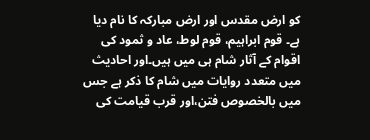کو ارض مقدس اور ارض مبارکہ کا نام دیا ہے۔ قوم ابراہیم، قوم لوط، عاد و ثمود کی اقوام کے آثار شام ہی میں ہیں۔اور احادیث میں متعدد روایات میں شام کا ذکر ہے جس میں بالخصوص فتن،اور قرب قیامت کی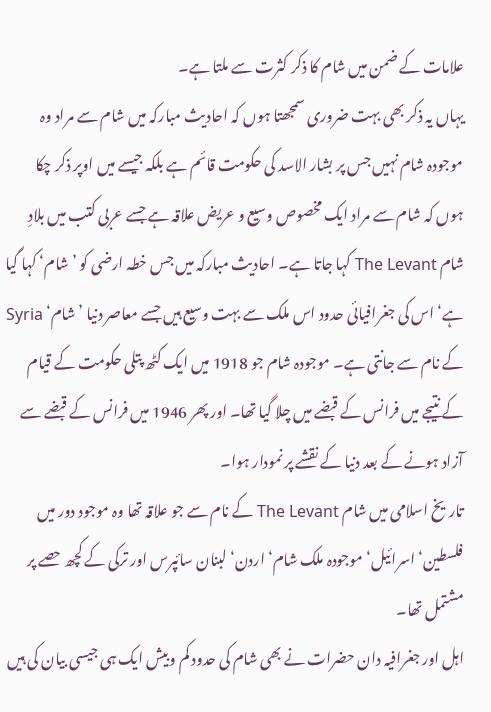علامات کے ضمن میں شام کا ذکر کثرت سے ملتا ہے۔
یہاں یہ ذکر بھی بہت ضروری سمجھتا ہوں کہ احادیث مبارکہ میں شام سے مراد وہ موجودہ شام نہیں جس پر بشار الاسد کی حکومت قائم ہے بلکہ جیسے میں اوپر ذکر چکا ہوں کہ شام سے مراد ایک مخصوص وسیع و عریض علاقہ ہے جسے عربی کتب میں بلادِ شام The Levant کہا جاتا ہے۔ احادیث مبارکہ میں جس خطہ ارضی کو ’شام‘ کہا گیا ہے‘ اس کی جغرافیائی حدود اس ملک سے بہت وسیع ہیں جسے معاصر دنیا ’شام‘ Syria کے نام سے جانتی ہے۔ موجودہ شام جو 1918 میں ایک کٹھ پتلی حکومت کے قیام کے نتیجے میں فرانس کے قبضے میں چلا گیا تھا۔ اور پھر 1946 میں فرانس کے قبضے سے آزاد ہونے کے بعد دنیا کے نقشے پر نمودار ہوا۔
تاریخ اسلامی میں شام The Levant کے نام سے جو علاقہ تھا وہ موجود دور میں فلسطین‘ اسرائیل‘ موجودہ ملک شام‘ اردن‘ لبنان سائپرس اور ترکی کے کچھ حصے پر مشتمل تھا۔
اہل اور جغرافیہ دان حضرات نے بھی شام کی حدود کم وبیش ایک ہی جیسی بیان کی ہیں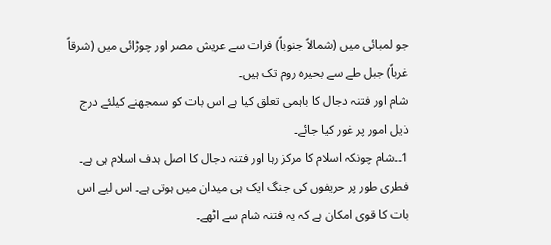جو لمبائی میں (شمالاً جنوباً) فرات سے عریش مصر اور چوڑائی میں (شرقاً غرباً) جبل طے سے بحیرہ روم تک ہیں۔
شام اور فتنہ دجال کا باہمی تعلق کیا ہے اس بات کو سمجھنے کیلئے درج ذیل امور پر غور کیا جائے۔
1۔۔شام چونکہ اسلام کا مرکز رہا اور فتنہ دجال کا اصل ہدف اسلام ہی ہے۔ فطری طور پر حریفوں کی جنگ ایک ہی میدان میں ہوتی ہے۔ اس لیے اس بات کا قوی امکان ہے کہ یہ فتنہ شام سے اٹھے۔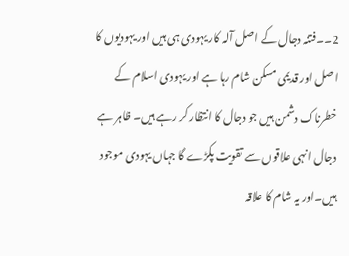2۔۔فتنہ دجال کے اصل آلہ کار یہودی ہی ہیں اور یہودیوں کا اصل اور قدیمی مسکن شام رہا ہے اور یہودی اسلام کے خطرناک دشمن ہیں جو دجال کا انتظار کر رہے ہیں۔ ظاہر ہے دجال انہی علاقوں سے تقویت پکڑے گا جہاں یہودی موجود ہیں۔اور یہ شام کا علاقہ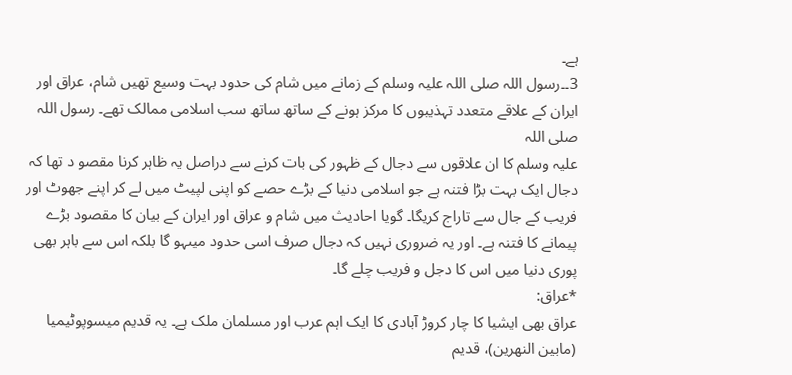ہے۔
3۔۔رسول اللہ صلی اللہ علیہ وسلم کے زمانے میں شام کی حدود بہت وسیع تھیں شام، عراق اور ایران کے علاقے متعدد تہذیبوں کا مرکز ہونے کے ساتھ ساتھ سب اسلامی ممالک تھے۔ رسول اللہ صلی اللہ
علیہ وسلم کا ان علاقوں سے دجال کے ظہور کی بات کرنے سے دراصل یہ ظاہر کرنا مقصو د تھا کہ دجال ایک بہت بڑا فتنہ ہے جو اسلامی دنیا کے بڑے حصے کو اپنی لپیٹ میں لے کر اپنے جھوٹ اور فریب کے جال سے تاراج کریگا۔ گویا احادیث میں شام و عراق اور ایران کے بیان کا مقصود بڑے پیمانے کا فتنہ ہے۔ اور یہ ضروری نہیں کہ دجال صرف اسی حدود میںہو گا بلکہ اس سے باہر بھی پوری دنیا میں اس کا دجل و فریب چلے گا۔
*عراق:
عراق بھی ایشیا کا چار کروڑ آبادی کا ایک اہم عرب اور مسلمان ملک ہے۔ یہ قدیم میسوپوٹیمیا (مابین النھرین)، قدیم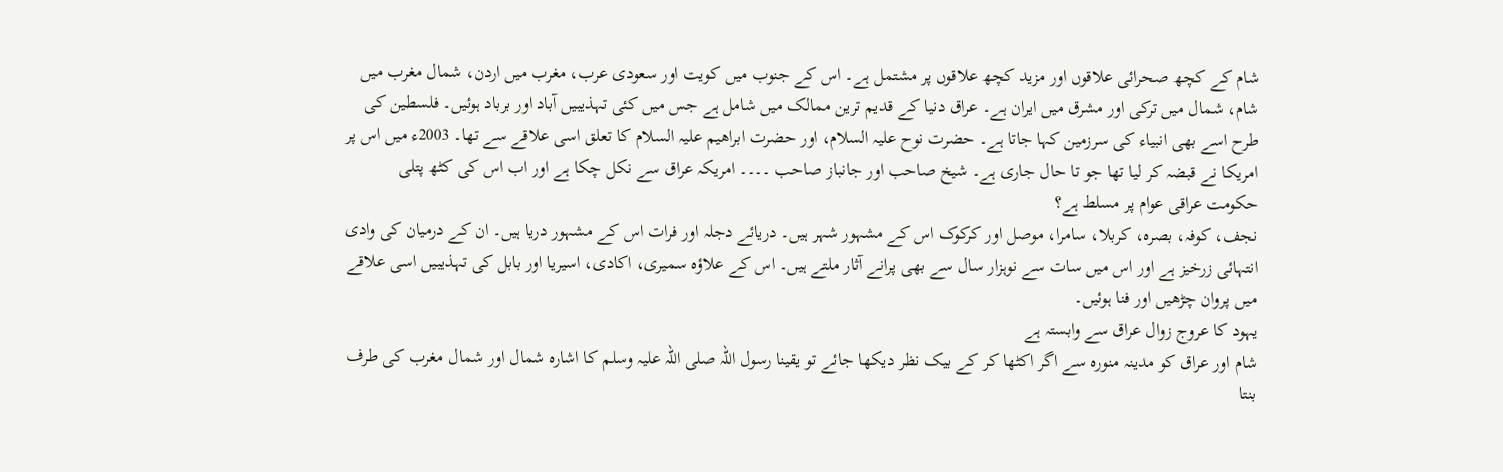شام کے کچھ صحرائی علاقوں اور مزید کچھ علاقوں پر مشتمل ہے۔ اس کے جنوب میں کویت اور سعودی عرب، مغرب میں اردن، شمال مغرب میں شام، شمال میں ترکی اور مشرق میں ایران ہے۔ عراق دنیا کے قدیم ترین ممالک میں شامل ہے جس میں کئی تہذیبیں آباد اور برباد ہوئیں۔ فلسطین کی طرح اسے بھی انبیاء کی سرزمین کہا جاتا ہے۔ حضرت نوح علیہ السلام، اور حضرت ابراھیم علیہ السلام کا تعلق اسی علاقے سے تھا۔ 2003ء میں اس پر امریکا نے قبضہ کر لیا تھا جو تا حال جاری ہے۔ شیخ صاحب اور جانباز صاحب ۔۔۔۔ امریکہ عراق سے نکل چکا ہے اور اب اس کی کٹھ پتلی حکومت عراقی عوام پر مسلط ہے؟
نجف، کوفہ، بصرہ، کربلا، سامرا، موصل اور کرکوک اس کے مشہور شہر ہیں۔ دریائے دجلہ اور فرات اس کے مشہور دریا ہیں۔ ان کے درمیان کی وادی انتہائی زرخیز ہے اور اس میں سات سے نوہزار سال سے بھی پرانے آثار ملتے ہیں۔ اس کے علاؤہ سمیری، اکادی، اسیریا اور بابل کی تہذیبیں اسی علاقے میں پروان چڑھیں اور فنا ہوئیں۔
یہود کا عروج زوال عراق سے وابستہ ہے
شام اور عراق کو مدینہ منورہ سے اگر اکٹھا کر کے بیک نظر دیکھا جائے تو یقینا رسول اللہ صلی اللہ علیہ وسلم کا اشارہ شمال اور شمال مغرب کی طرف بنتا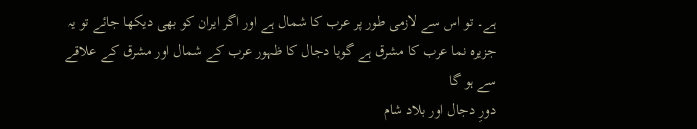ہے۔ تو اس سے لازمی طور پر عرب کا شمال ہے اور اگر ایران کو بھی دیکھا جائے تو یہ جزیرہ نما عرب کا مشرق ہے گویا دجال کا ظہور عرب کے شمال اور مشرق کے علاقے سے ہو گا
دورِ دجال اور بلاد شام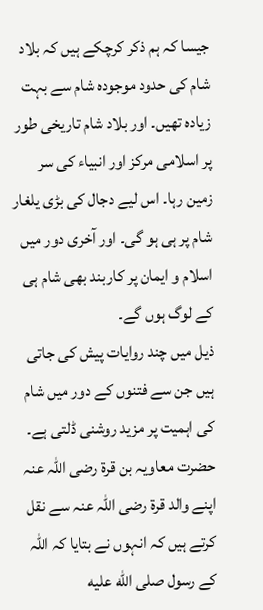جیسا کہ ہم ذکر کرچکے ہیں کہ بلاد شام کی حدود موجودہ شام سے بہت زیادہ تھیں۔ اور بلاد شام تاریخی طور پر اسلامی مرکز اور انبیاء کی سر زمین رہا۔ اس لیے دجال کی بڑی یلغار شام پر ہی ہو گی۔ اور آخری دور میں اسلام و ایمان پر کاربند بھی شام ہی کے لوگ ہوں گے۔
ذیل میں چند روایات پیش کی جاتی ہیں جن سے فتنوں کے دور میں شام کی اہمیت پر مزید روشنی ڈلتی ہے۔
حضرت معاویہ بن قرۃ رضی اللہ عنہ اپنے والد قرۃ رضی اللہ عنہ سے نقل کرتے ہیں کہ انہوں نے بتایا کہ اللہ کے رسول صلى الله عليه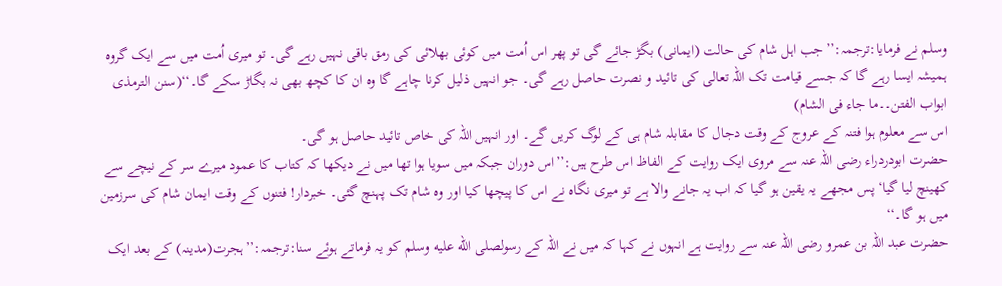وسلم نے فرمایا:ترجمہ:’’جب اہل شام کی حالت (ایمانی) بگڑ جائے گی تو پھر اس اُمت میں کوئی بھلائی کی رمق باقی نہیں رہے گی۔ تو میری اُمت میں سے ایک گروہ ہمیشہ ایسا رہے گا کہ جسے قیامت تک اللہ تعالی کی تائید و نصرت حاصل رہے گی۔ جو انہیں ذلیل کرنا چاہے گا وہ ان کا کچھ بھی نہ بگاڑ سکے گا۔‘‘(سنن الترمذی ابواب الفتن۔۔ما جاء فی الشام)
اس سے معلوم ہوا فتنہ کے عروج کے وقت دجال کا مقابلہ شام ہی کے لوگ کریں گے۔ اور انہیں اللہ کی خاص تائید حاصل ہو گی۔
حضرت ابودردراء رضی اللہ عنہ سے مروی ایک روایت کے الفاظ اس طرح ہیں:’’اس دوران جبکہ میں سویا ہوا تھا میں نے دیکھا کہ کتاب کا عمود میرے سر کے نیچے سے کھینچ لیا گیا‘ پس مجھے یہ یقین ہو گیا کہ اب یہ جانے والا ہے تو میری نگاہ نے اس کا پیچھا کیا اور وہ شام تک پہنچ گئی۔ خبردار! فتنوں کے وقت ایمان شام کی سرزمین میں ہو گا۔‘‘
حضرت عبد اللہ بن عمرو رضی اللہ عنہ سے روایت ہے انہوں نے کہا کہ میں نے اللہ کے رسولصلى الله عليه وسلم کو یہ فرماتے ہوئے سنا:ترجمہ:’’ہجرت(مدینہ) کے بعد ایک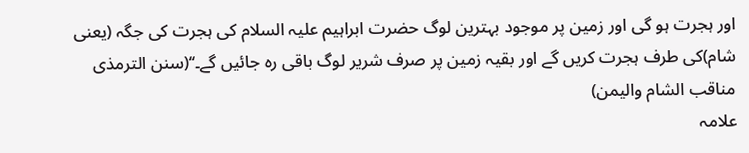اور ہجرت ہو گی اور زمین پر موجود بہترین لوگ حضرت ابراہیم علیہ السلام کی ہجرت کی جگہ (یعنی شام)کی طرف ہجرت کریں گے اور بقیہ زمین پر صرف شریر لوگ باقی رہ جائیں گے۔‘‘(سنن الترمذی مناقب الشام والیمن)
علامہ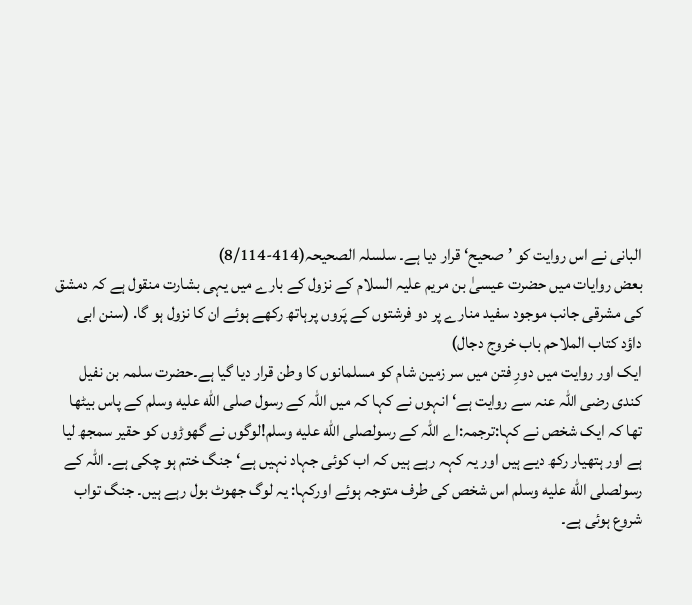البانی نے اس روایت کو ’صحیح‘ قرار دیا ہے۔ سلسلہ الصحیحہ(414-8/114)
بعض روایات میں حضرت عیسیٰ بن مریم علیہ السلام کے نزول کے بارے میں یہی بشارت منقول ہے کہ دمشق کی مشرقی جانب موجود سفید منارے پر دو فرشتوں کے پَروں پرہاتھ رکھے ہوئے ان کا نزول ہو گا. (سنن ابی داؤد کتاب الملاحم باب خروج دجال)
ایک اور روایت میں دورِ فتن میں سر زمین شام کو مسلمانوں کا وطن قرار دیا گیا ہے۔حضرت سلمہ بن نفیل کندی رضی اللہ عنہ سے روایت ہے‘ انہوں نے کہا کہ میں اللہ کے رسول صلى الله عليه وسلم کے پاس بیٹھا تھا کہ ایک شخص نے کہا:ترجمہ:اے اللہ کے رسولصلى الله عليه وسلم!لوگوں نے گھوڑوں کو حقیر سمجھ لیا ہے اور ہتھیار رکھ دیے ہیں اور یہ کہہ رہے ہیں کہ اب کوئی جہاد نہیں ہے‘جنگ ختم ہو چکی ہے۔ اللہ کے رسولصلى الله عليه وسلم اس شخص کی طرف متوجہ ہوئے اورکہا: یہ لوگ جھوٹ بول رہے ہیں۔ جنگ تواب شروع ہوئی ہے۔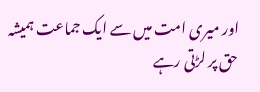اور میری امت میں سے ایک جماعت ہمیشہ حق پر لڑتی رہے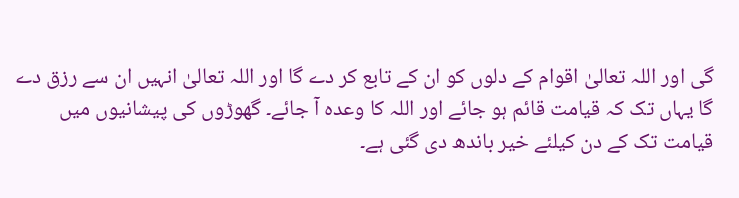گی اور اللہ تعالیٰ اقوام کے دلوں کو ان کے تابع کر دے گا اور اللہ تعالیٰ انہیں ان سے رزق دے گا یہاں تک کہ قیامت قائم ہو جائے اور اللہ کا وعدہ آ جائے۔ گھوڑوں کی پیشانیوں میں قیامت تک کے دن کیلئے خیر باندھ دی گئی ہے۔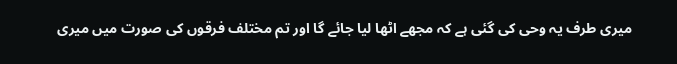میری طرف یہ وحی کی گئی ہے کہ مجھے اٹھا لیا جائے گا اور تم مختلف فرقوں کی صورت میں میری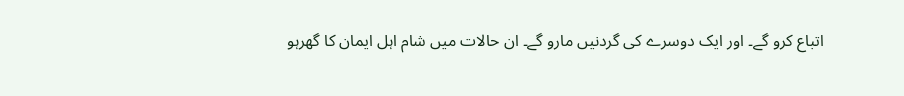اتباع کرو گے۔ اور ایک دوسرے کی گردنیں مارو گے۔ ان حالات میں شام اہل ایمان کا گھرہو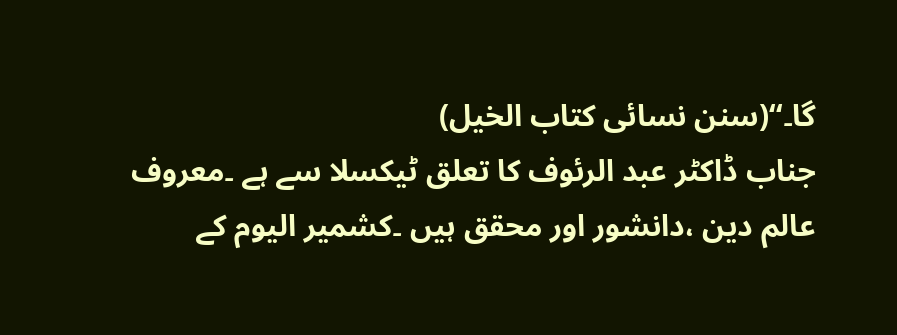گا۔‘‘(سنن نسائی کتاب الخیل)
جناب ڈاکٹر عبد الرئوف کا تعلق ٹیکسلا سے ہے ۔معروف عالم دین ،دانشور اور محقق ہیں ۔کشمیر الیوم کے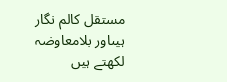مستقل کالم نگار ہیںاور بلامعاوضہ لکھتے ہیں